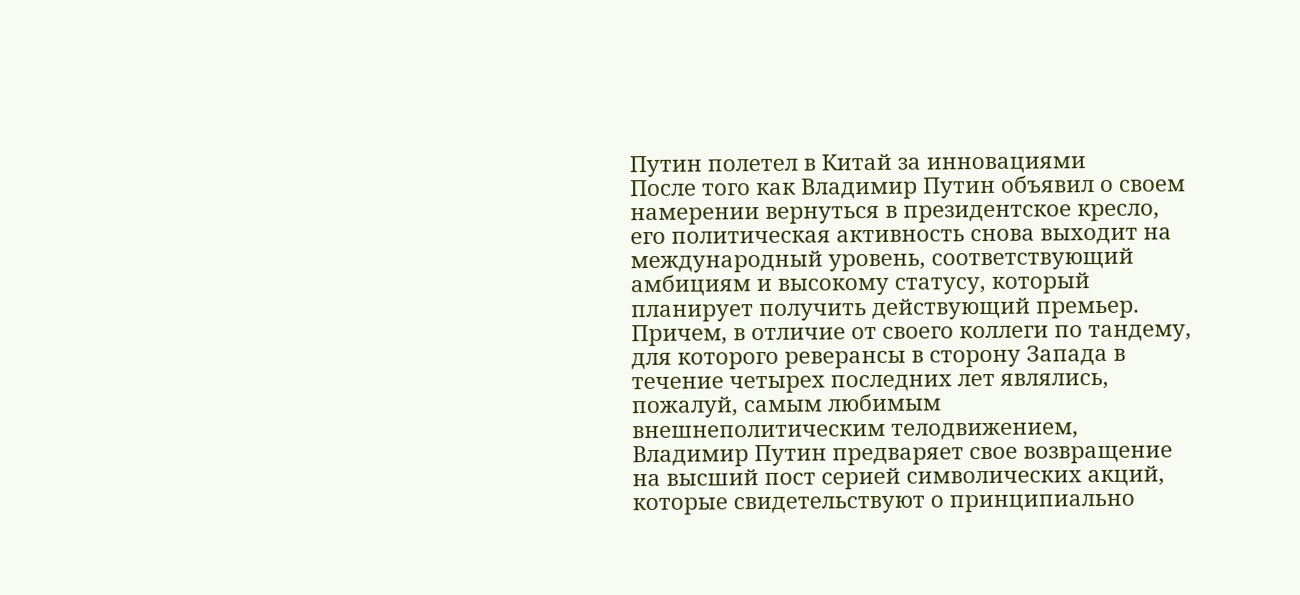Путин полетел в Китай за инновациями
После того как Владимир Путин объявил о своем намерении вернуться в президентское кресло, его политическая активность снова выходит на международный уровень, соответствующий амбициям и высокому статусу, который планирует получить действующий премьер. Причем, в отличие от своего коллеги по тандему, для которого реверансы в сторону Запада в течение четырех последних лет являлись, пожалуй, самым любимым внешнеполитическим телодвижением, Владимир Путин предваряет свое возвращение на высший пост серией символических акций, которые свидетельствуют о принципиально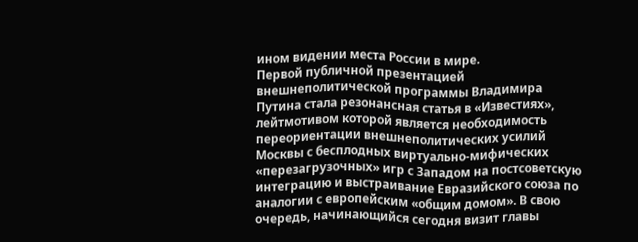ином видении места России в мире.
Первой публичной презентацией внешнеполитической программы Владимира Путина стала резонансная статья в «Известиях», лейтмотивом которой является необходимость переориентации внешнеполитических усилий Москвы с бесплодных виртуально-мифических «перезагрузочных» игр с Западом на постсоветскую интеграцию и выстраивание Евразийского союза по аналогии с европейским «общим домом». В свою очередь, начинающийся сегодня визит главы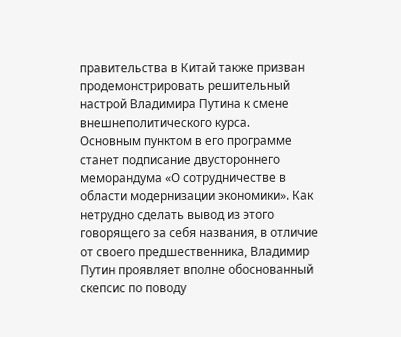правительства в Китай также призван продемонстрировать решительный настрой Владимира Путина к смене внешнеполитического курса.
Основным пунктом в его программе станет подписание двустороннего меморандума «О сотрудничестве в области модернизации экономики». Как нетрудно сделать вывод из этого говорящего за себя названия, в отличие от своего предшественника, Владимир Путин проявляет вполне обоснованный скепсис по поводу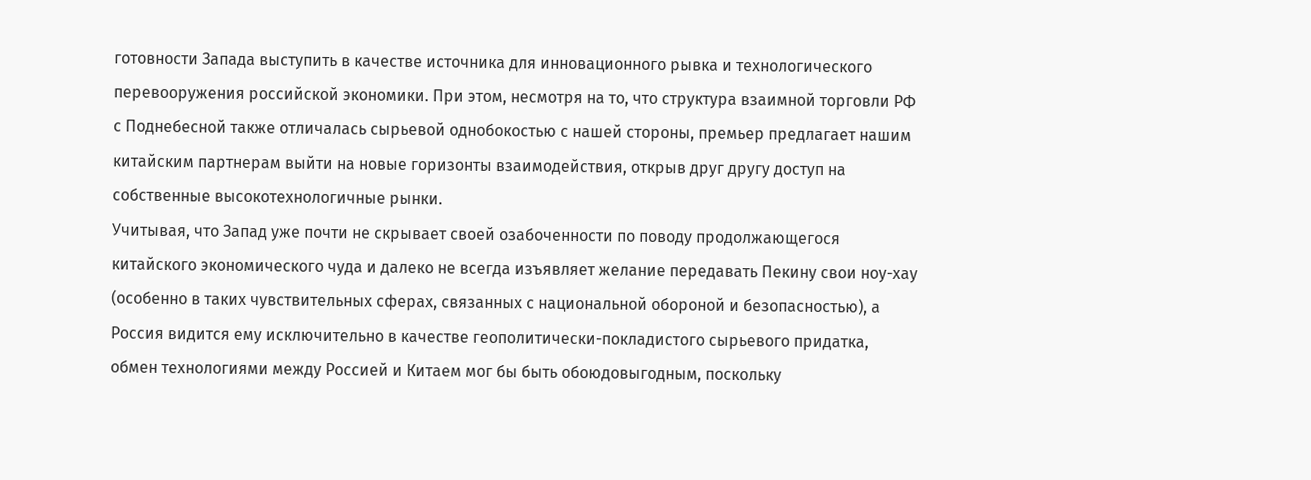готовности Запада выступить в качестве источника для инновационного рывка и технологического перевооружения российской экономики. При этом, несмотря на то, что структура взаимной торговли РФ с Поднебесной также отличалась сырьевой однобокостью с нашей стороны, премьер предлагает нашим китайским партнерам выйти на новые горизонты взаимодействия, открыв друг другу доступ на собственные высокотехнологичные рынки.
Учитывая, что Запад уже почти не скрывает своей озабоченности по поводу продолжающегося китайского экономического чуда и далеко не всегда изъявляет желание передавать Пекину свои ноу-хау (особенно в таких чувствительных сферах, связанных с национальной обороной и безопасностью), а Россия видится ему исключительно в качестве геополитически-покладистого сырьевого придатка, обмен технологиями между Россией и Китаем мог бы быть обоюдовыгодным, поскольку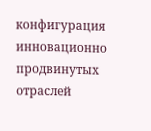конфигурация инновационно продвинутых отраслей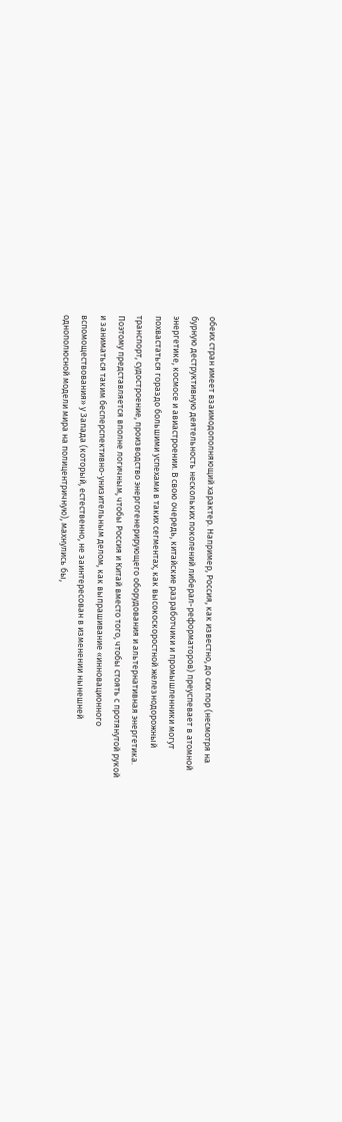обеих стран имеет взаимодополняющий характер. Например, Россия, как известно, до сих пор (несмотря на бурную деструктивную деятельность нескольких поколений либерал-реформаторов) преуспевает в атомной энергетике, космосе и авиастроении. В свою очередь, китайские разработчики и промышленники могут похвастаться гораздо большими успехами в таких сегментах, как высокоскоростной железнодорожный транспорт, судостроение, производство энергогенерирующего оборудования и альтернативная энергетика.
Поэтому представляется вполне логичным, чтобы Россия и Китай вместо того, чтобы стоять с протянутой рукой и заниматься таким бесперспективно-унизительным делом, как выпрашивание «инновационного вспомоществования» у Запада (который, естественно, не заинтересован в изменении нынешней однополюсной модели мира на полицентричную), махнулись бы,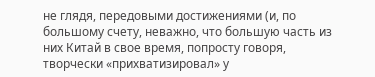не глядя, передовыми достижениями (и, по большому счету, неважно, что большую часть из них Китай в свое время, попросту говоря, творчески «прихватизировал» у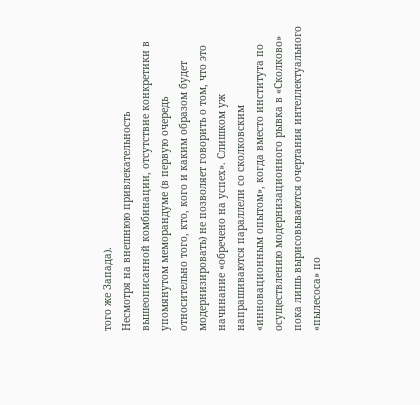того же Запада).
Несмотря на внешнюю привлекательность вышеописанной комбинации, отсутствие конкретики в упомянутом меморандуме (в первую очередь относительно того, кто, кого и каким образом будет модернизировать) не позволяет говорить о том, что это начинание «обречено на успех». Слишком уж напрашиваются параллели со сколковским «инновационным опытом», когда вместо института по осуществлению модернизационного рывка в «Сколково» пока лишь вырисовываются очертания интеллектуального «пылесоса» по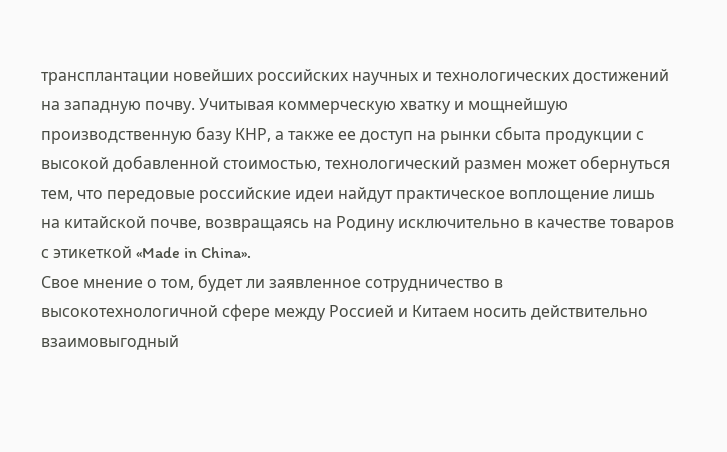трансплантации новейших российских научных и технологических достижений на западную почву. Учитывая коммерческую хватку и мощнейшую производственную базу КНР, а также ее доступ на рынки сбыта продукции с высокой добавленной стоимостью, технологический размен может обернуться тем, что передовые российские идеи найдут практическое воплощение лишь на китайской почве, возвращаясь на Родину исключительно в качестве товаров с этикеткой «Made in China».
Свое мнение о том, будет ли заявленное сотрудничество в высокотехнологичной сфере между Россией и Китаем носить действительно взаимовыгодный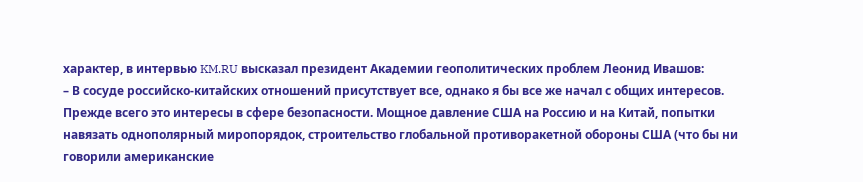характер, в интервью KM.RU высказал президент Академии геополитических проблем Леонид Ивашов:
– В сосуде российско-китайских отношений присутствует все, однако я бы все же начал с общих интересов. Прежде всего это интересы в сфере безопасности. Мощное давление США на Россию и на Китай, попытки навязать однополярный миропорядок, строительство глобальной противоракетной обороны США (что бы ни говорили американские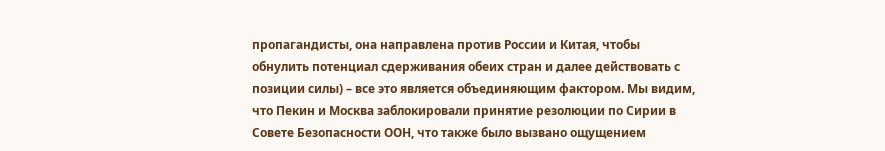пропагандисты, она направлена против России и Китая, чтобы обнулить потенциал сдерживания обеих стран и далее действовать с позиции силы) – все это является объединяющим фактором. Мы видим, что Пекин и Москва заблокировали принятие резолюции по Сирии в Совете Безопасности ООН, что также было вызвано ощущением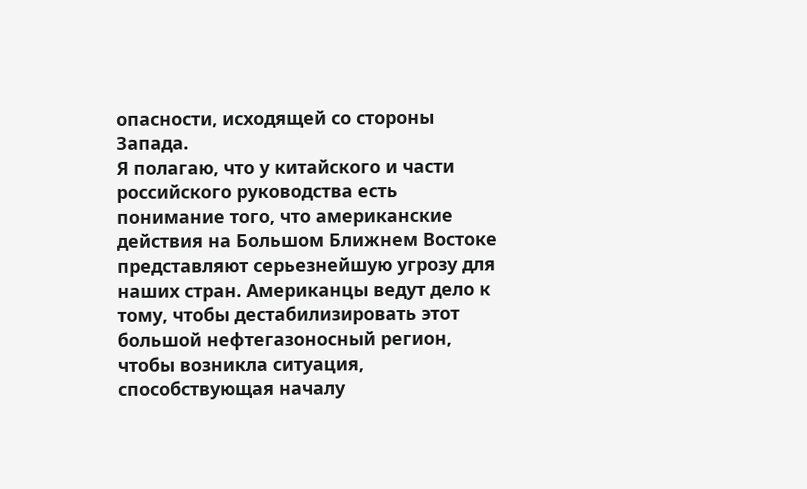опасности, исходящей со стороны Запада.
Я полагаю, что у китайского и части российского руководства есть понимание того, что американские действия на Большом Ближнем Востоке представляют серьезнейшую угрозу для наших стран. Американцы ведут дело к тому, чтобы дестабилизировать этот большой нефтегазоносный регион, чтобы возникла ситуация, способствующая началу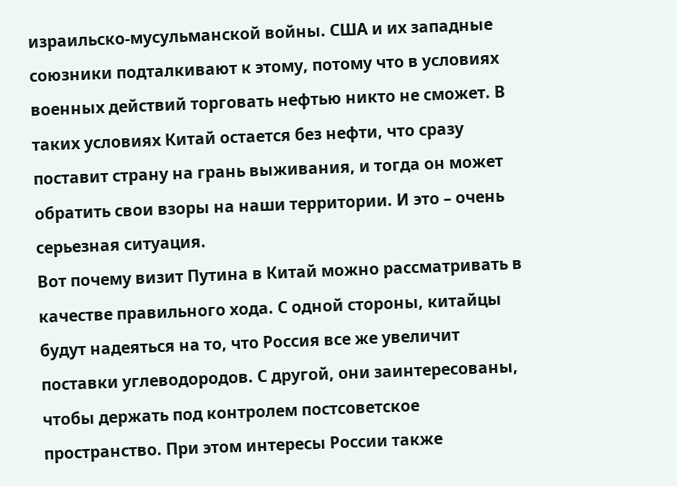израильско-мусульманской войны. США и их западные союзники подталкивают к этому, потому что в условиях военных действий торговать нефтью никто не сможет. В таких условиях Китай остается без нефти, что сразу поставит страну на грань выживания, и тогда он может обратить свои взоры на наши территории. И это – очень серьезная ситуация.
Вот почему визит Путина в Китай можно рассматривать в качестве правильного хода. С одной стороны, китайцы будут надеяться на то, что Россия все же увеличит поставки углеводородов. С другой, они заинтересованы, чтобы держать под контролем постсоветское пространство. При этом интересы России также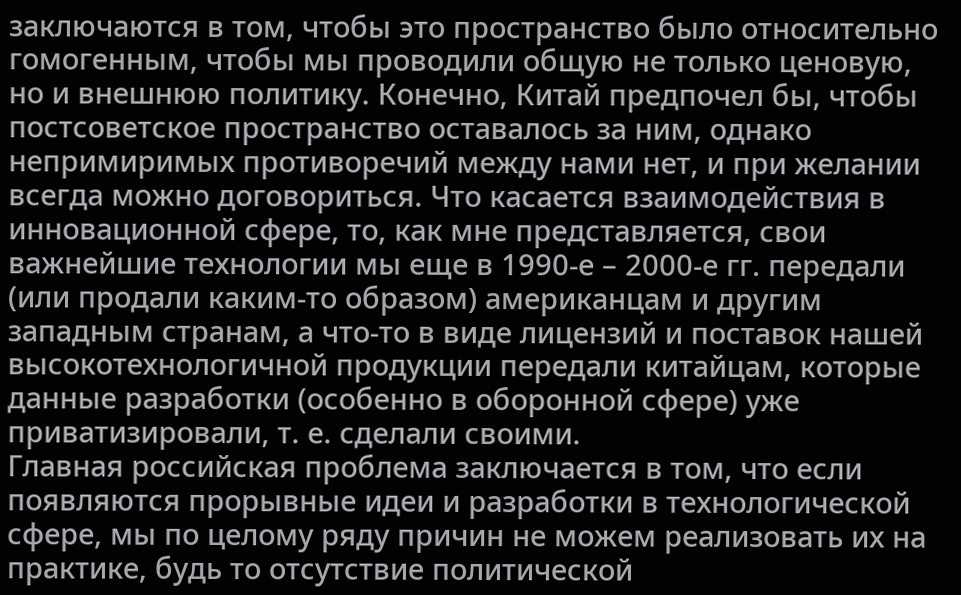заключаются в том, чтобы это пространство было относительно гомогенным, чтобы мы проводили общую не только ценовую, но и внешнюю политику. Конечно, Китай предпочел бы, чтобы постсоветское пространство оставалось за ним, однако непримиримых противоречий между нами нет, и при желании всегда можно договориться. Что касается взаимодействия в инновационной сфере, то, как мне представляется, свои важнейшие технологии мы еще в 1990-е – 2000-е гг. передали (или продали каким-то образом) американцам и другим западным странам, а что-то в виде лицензий и поставок нашей высокотехнологичной продукции передали китайцам, которые данные разработки (особенно в оборонной сфере) уже приватизировали, т. е. сделали своими.
Главная российская проблема заключается в том, что если появляются прорывные идеи и разработки в технологической сфере, мы по целому ряду причин не можем реализовать их на практике, будь то отсутствие политической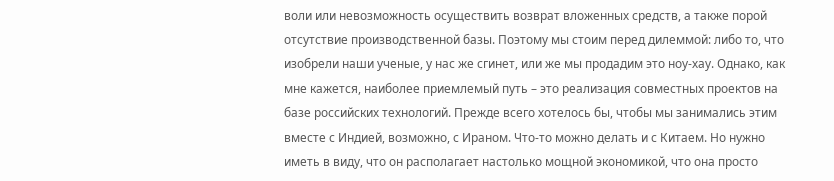воли или невозможность осуществить возврат вложенных средств, а также порой отсутствие производственной базы. Поэтому мы стоим перед дилеммой: либо то, что изобрели наши ученые, у нас же сгинет, или же мы продадим это ноу-хау. Однако, как мне кажется, наиболее приемлемый путь – это реализация совместных проектов на базе российских технологий. Прежде всего хотелось бы, чтобы мы занимались этим вместе с Индией, возможно, с Ираном. Что-то можно делать и с Китаем. Но нужно иметь в виду, что он располагает настолько мощной экономикой, что она просто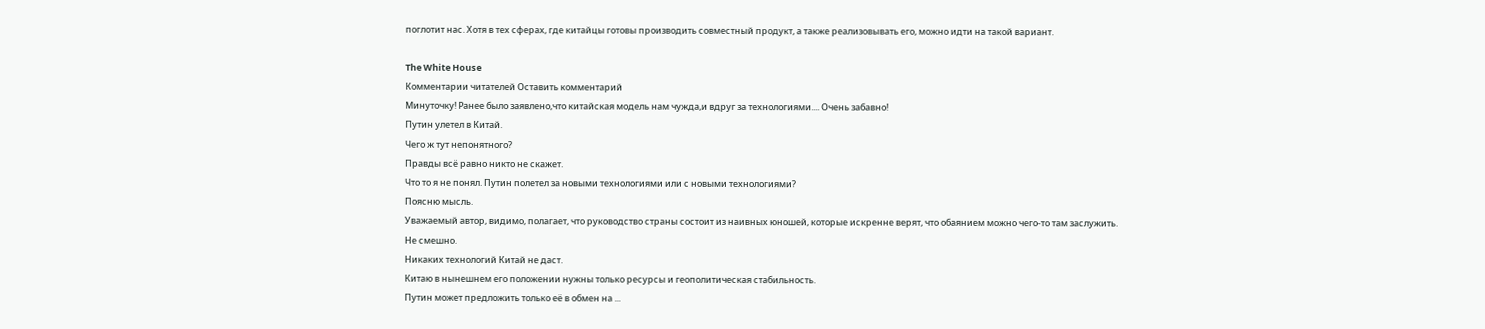поглотит нас. Хотя в тех сферах, где китайцы готовы производить совместный продукт, а также реализовывать его, можно идти на такой вариант.

The White House
Комментарии читателей Оставить комментарий
Минуточку! Ранее было заявлено,что китайская модель нам чужда,и вдруг за технологиями.... Очень забавно!
Путин улетел в Китай.
Чего ж тут непонятного?
Правды всё равно никто не скажет.
Что то я не понял. Путин полетел за новыми технологиями или с новыми технологиями?
Поясню мысль.
Уважаемый автор, видимо, полагает, что руководство страны состоит из наивных юношей, которые искренне верят, что обаянием можно чего-то там заслужить.
Не смешно.
Никаких технологий Китай не даст.
Китаю в нынешнем его положении нужны только ресурсы и геополитическая стабильность.
Путин может предложить только её в обмен на ...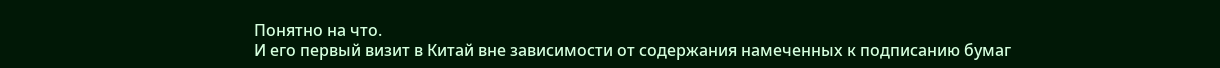Понятно на что.
И его первый визит в Китай вне зависимости от содержания намеченных к подписанию бумаг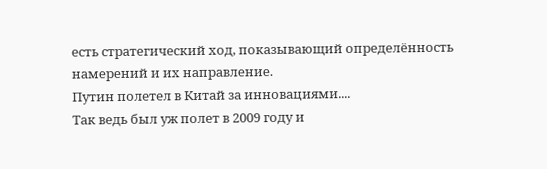есть стратегический ход, показывающий определённость намерений и их направление.
Путин полетел в Китай за инновациями....
Так ведь был уж полет в 2009 году и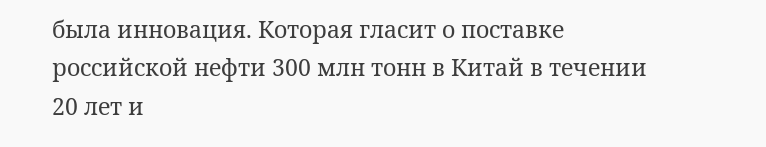была инновация. Которая гласит о поставке российской нефти 300 млн тонн в Китай в течении 20 лет и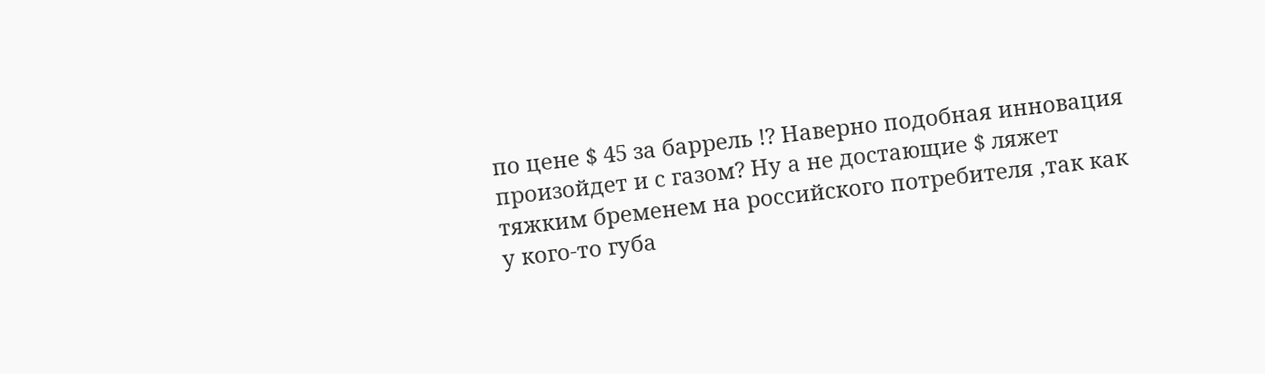по цене $ 45 за баррель !? Наверно подобная инновация произойдет и с газом? Ну а не достающие $ ляжет тяжким бременем на российского потребителя ,так как у кого-то губа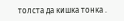толста да кишка тонка .